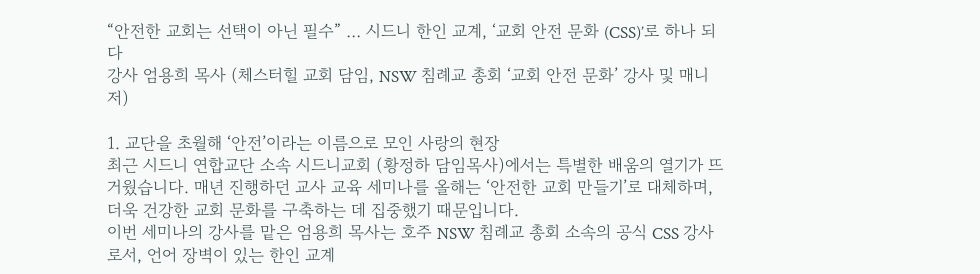“안전한 교회는 선택이 아닌 필수” … 시드니 한인 교계, ‘교회 안전 문화 (CSS)’로 하나 되다
강사 엄용희 목사 (체스터힐 교회 담임, NSW 침례교 총회 ‘교회 안전 문화’ 강사 및 매니저)

1. 교단을 초월해 ‘안전’이라는 이름으로 모인 사랑의 현장
최근 시드니 연합교단 소속 시드니교회 (황정하 담임목사)에서는 특별한 배움의 열기가 뜨거웠습니다. 매년 진행하던 교사 교육 세미나를 올해는 ‘안전한 교회 만들기’로 대체하며, 더욱 건강한 교회 문화를 구축하는 데 집중했기 때문입니다.
이번 세미나의 강사를 맡은 엄용희 목사는 호주 NSW 침례교 총회 소속의 공식 CSS 강사로서, 언어 장벽이 있는 한인 교계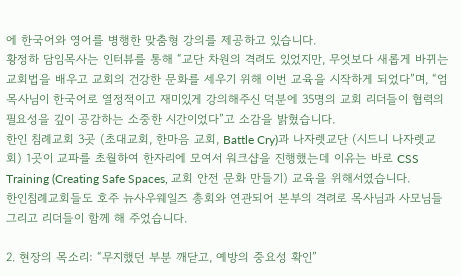에 한국어와 영어를 병행한 맞춤형 강의를 제공하고 있습니다.
황정하 담임목사는 인터뷰를 통해 “교단 차원의 격려도 있었지만, 무엇보다 새롭게 바뀌는 교회법을 배우고 교회의 건강한 문화를 세우기 위해 이번 교육을 시작하게 되었다”며, “엄 목사님이 한국어로 열정적이고 재미있게 강의해주신 덕분에 35명의 교회 리더들이 협력의 필요성을 깊이 공감하는 소중한 시간이었다”고 소감을 밝혔습니다.
한인 침례교회 3곳 (초대교회, 한마음 교회, Battle Cry)과 나자렛교단 (시드니 나자렛교회) 1곳이 교파를 초월하여 한자리에 모여서 워크샵을 진행했는데 이유는 바로 CSS Training (Creating Safe Spaces, 교회 안전 문화 만들기) 교육을 위해서였습니다.
한인침례교회들도 호주 뉴사우웨일즈 총회와 연관되어 본부의 격려로 목사님과 사모님들 그리고 리더들이 함께 해 주었습니다.

2. 현장의 목소리: “무지했던 부분 깨닫고, 예방의 중요성 확인”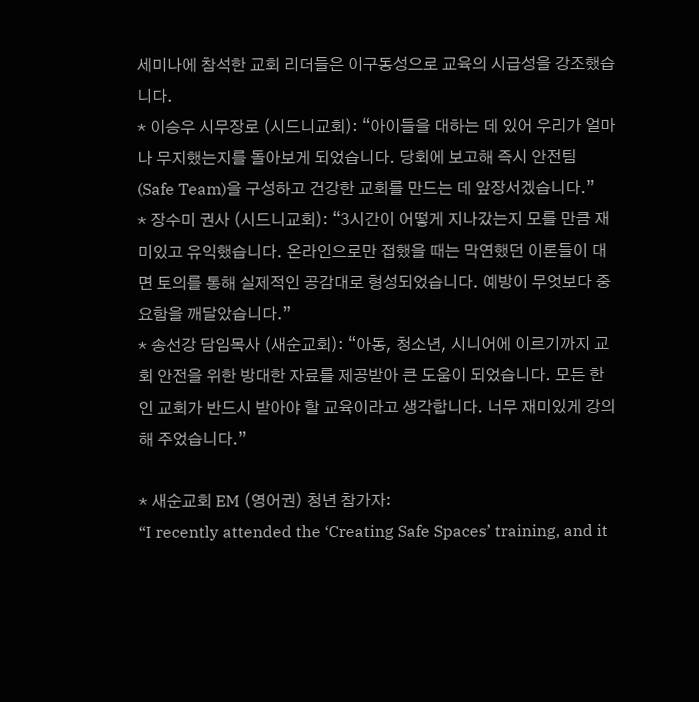세미나에 참석한 교회 리더들은 이구동성으로 교육의 시급성을 강조했습니다.
* 이승우 시무장로 (시드니교회): “아이들을 대하는 데 있어 우리가 얼마나 무지했는지를 돌아보게 되었습니다. 당회에 보고해 즉시 안전팀 (Safe Team)을 구성하고 건강한 교회를 만드는 데 앞장서겠습니다.”
* 장수미 권사 (시드니교회): “3시간이 어떻게 지나갔는지 모를 만큼 재미있고 유익했습니다. 온라인으로만 접했을 때는 막연했던 이론들이 대면 토의를 통해 실제적인 공감대로 형성되었습니다. 예방이 무엇보다 중요함을 깨달았습니다.”
* 송선강 담임목사 (새순교회): “아동, 청소년, 시니어에 이르기까지 교회 안전을 위한 방대한 자료를 제공받아 큰 도움이 되었습니다. 모든 한인 교회가 반드시 받아야 할 교육이라고 생각합니다. 너무 재미있게 강의해 주었습니다.”

* 새순교회 EM (영어권) 청년 참가자:
“I recently attended the ‘Creating Safe Spaces’ training, and it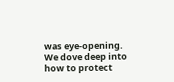was eye-opening. We dove deep into how to protect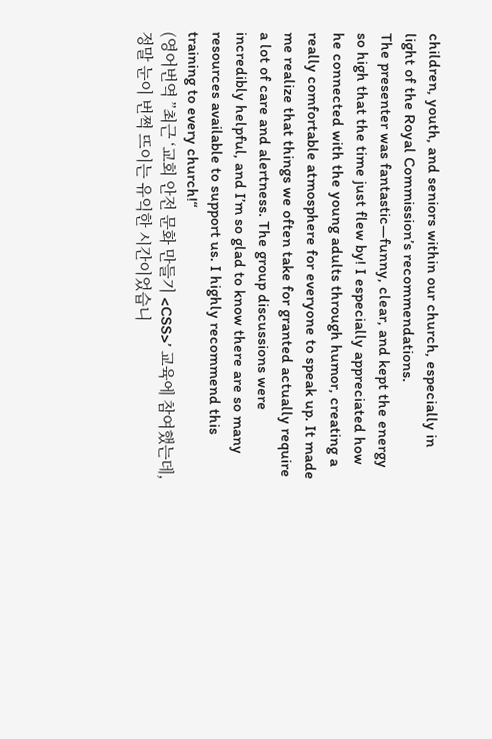children, youth, and seniors within our church, especially in light of the Royal Commission’s recommendations.
The presenter was fantastic—funny, clear, and kept the energy so high that the time just flew by! I especially appreciated how he connected with the young adults through humor, creating a really comfortable atmosphere for everyone to speak up. It made me realize that things we often take for granted actually require a lot of care and alertness. The group discussions were incredibly helpful, and I’m so glad to know there are so many resources available to support us. I highly recommend this training to every church!“
(영어번역 ”최근 ‘교회 안전 문화 만들기 <CSS>’ 교육에 참여했는데, 정말 눈이 번쩍 뜨이는 유익한 시간이었습니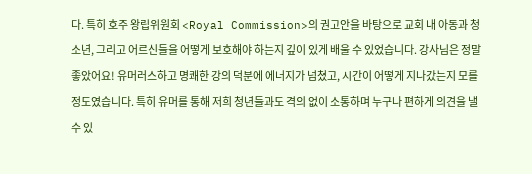다. 특히 호주 왕립위원회 <Royal Commission>의 권고안을 바탕으로 교회 내 아동과 청소년, 그리고 어르신들을 어떻게 보호해야 하는지 깊이 있게 배울 수 있었습니다. 강사님은 정말 좋았어요! 유머러스하고 명쾌한 강의 덕분에 에너지가 넘쳤고, 시간이 어떻게 지나갔는지 모를 정도였습니다. 특히 유머를 통해 저희 청년들과도 격의 없이 소통하며 누구나 편하게 의견을 낼 수 있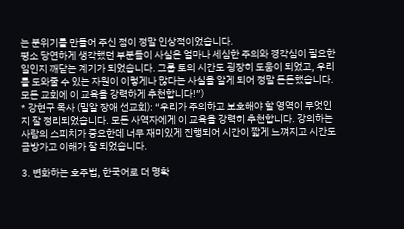는 분위기를 만들어 주신 점이 정말 인상적이었습니다.
평소 당연하게 생각했던 부분들이 사실은 얼마나 세심한 주의와 경각심이 필요한 일인지 깨닫는 계기가 되었습니다. 그룹 토의 시간도 굉장히 도움이 되었고, 우리를 도와줄 수 있는 자원이 이렇게나 많다는 사실을 알게 되어 정말 든든했습니다. 모든 교회에 이 교육을 강력하게 추천합니다!”)
* 강현구 목사 (밀알 장애 선교회): “우리가 주의하고 보호해야 할 영역이 무엇인지 잘 정리되었습니다. 모든 사역자에게 이 교육을 강력히 추천합니다. 강의하는 사람의 스피치가 중요한데 너무 재미있게 진행되어 시간이 짧게 느껴지고 시간도 금방가고 이해가 잘 되었습니다.

3. 변화하는 호주법, 한국어로 더 명확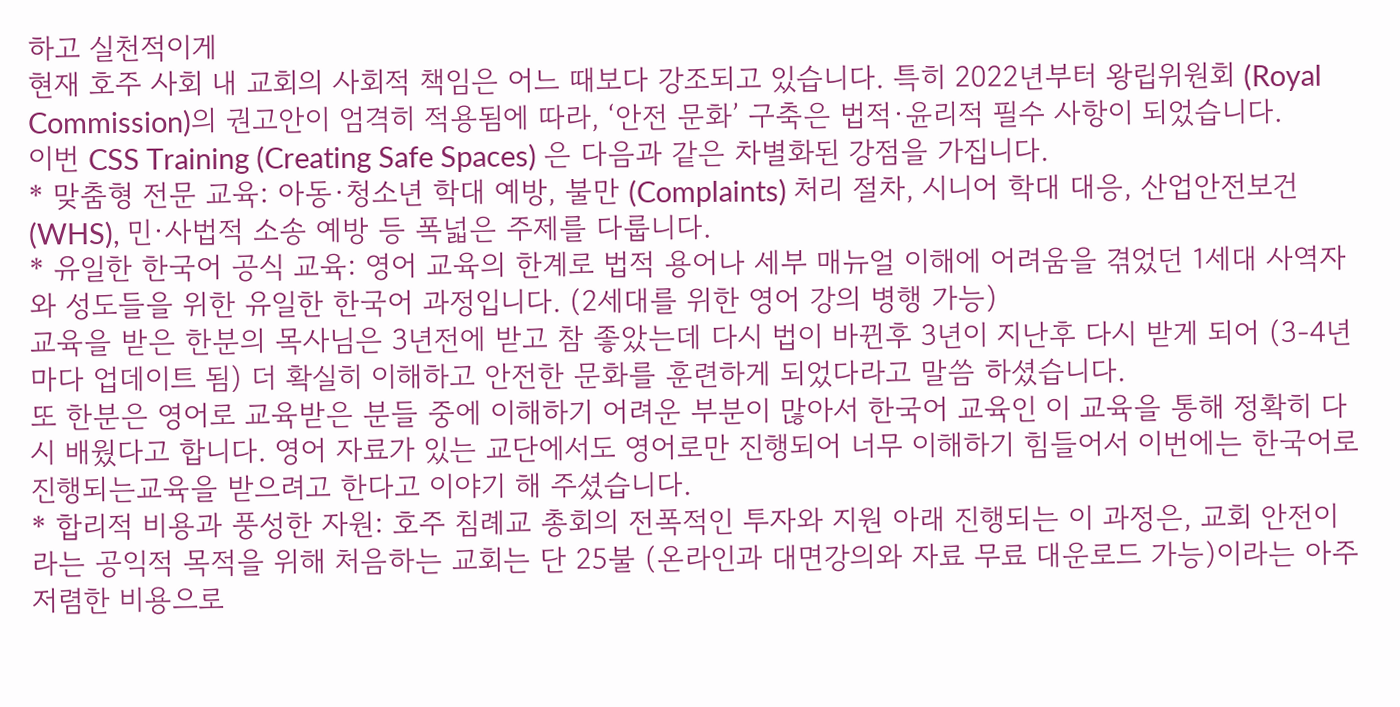하고 실천적이게
현재 호주 사회 내 교회의 사회적 책임은 어느 때보다 강조되고 있습니다. 특히 2022년부터 왕립위원회 (Royal Commission)의 권고안이 엄격히 적용됨에 따라, ‘안전 문화’ 구축은 법적·윤리적 필수 사항이 되었습니다.
이번 CSS Training (Creating Safe Spaces) 은 다음과 같은 차별화된 강점을 가집니다.
* 맞춤형 전문 교육: 아동·청소년 학대 예방, 불만 (Complaints) 처리 절차, 시니어 학대 대응, 산업안전보건 (WHS), 민·사법적 소송 예방 등 폭넓은 주제를 다룹니다.
* 유일한 한국어 공식 교육: 영어 교육의 한계로 법적 용어나 세부 매뉴얼 이해에 어려움을 겪었던 1세대 사역자와 성도들을 위한 유일한 한국어 과정입니다. (2세대를 위한 영어 강의 병행 가능)
교육을 받은 한분의 목사님은 3년전에 받고 참 좋았는데 다시 법이 바뀐후 3년이 지난후 다시 받게 되어 (3-4년마다 업데이트 됨) 더 확실히 이해하고 안전한 문화를 훈련하게 되었다라고 말씀 하셨습니다.
또 한분은 영어로 교육받은 분들 중에 이해하기 어려운 부분이 많아서 한국어 교육인 이 교육을 통해 정확히 다시 배웠다고 합니다. 영어 자료가 있는 교단에서도 영어로만 진행되어 너무 이해하기 힘들어서 이번에는 한국어로 진행되는교육을 받으려고 한다고 이야기 해 주셨습니다.
* 합리적 비용과 풍성한 자원: 호주 침례교 총회의 전폭적인 투자와 지원 아래 진행되는 이 과정은, 교회 안전이라는 공익적 목적을 위해 처음하는 교회는 단 25불 (온라인과 대면강의와 자료 무료 대운로드 가능)이라는 아주 저렴한 비용으로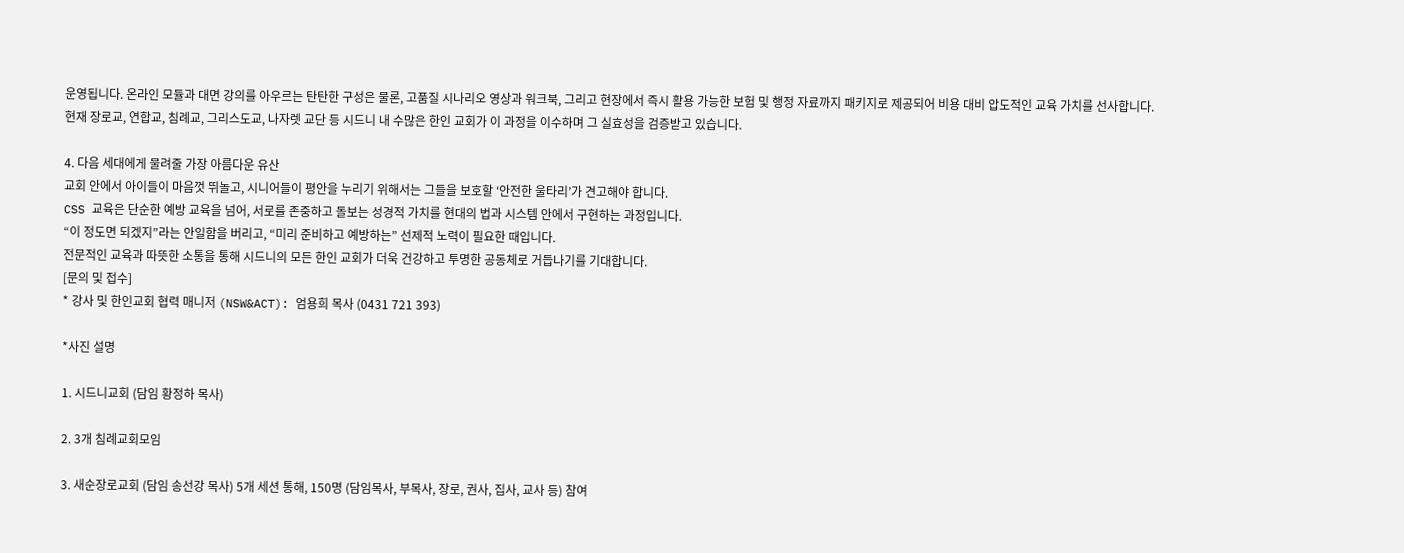운영됩니다. 온라인 모듈과 대면 강의를 아우르는 탄탄한 구성은 물론, 고품질 시나리오 영상과 워크북, 그리고 현장에서 즉시 활용 가능한 보험 및 행정 자료까지 패키지로 제공되어 비용 대비 압도적인 교육 가치를 선사합니다.
현재 장로교, 연합교, 침례교, 그리스도교, 나자렛 교단 등 시드니 내 수많은 한인 교회가 이 과정을 이수하며 그 실효성을 검증받고 있습니다.

4. 다음 세대에게 물려줄 가장 아름다운 유산
교회 안에서 아이들이 마음껏 뛰놀고, 시니어들이 평안을 누리기 위해서는 그들을 보호할 ‘안전한 울타리’가 견고해야 합니다.
CSS 교육은 단순한 예방 교육을 넘어, 서로를 존중하고 돌보는 성경적 가치를 현대의 법과 시스템 안에서 구현하는 과정입니다.
“이 정도면 되겠지”라는 안일함을 버리고, “미리 준비하고 예방하는” 선제적 노력이 필요한 때입니다.
전문적인 교육과 따뜻한 소통을 통해 시드니의 모든 한인 교회가 더욱 건강하고 투명한 공동체로 거듭나기를 기대합니다.
[문의 및 접수]
* 강사 및 한인교회 협력 매니저 (NSW&ACT): 엄용희 목사 (0431 721 393)

*사진 설명

1. 시드니교회 (담임 황정하 목사)

2. 3개 침례교회모임

3. 새순장로교회 (담임 송선강 목사) 5개 세션 통해, 150명 (담임목사, 부목사, 장로, 권사, 집사, 교사 등) 참여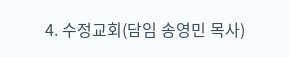4. 수정교회(담임 송영민 목사)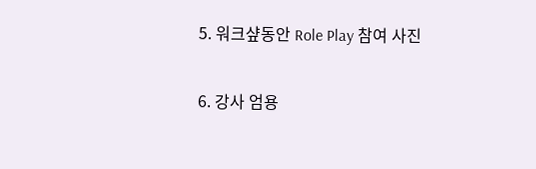5. 워크샾동안 Role Play 참여 사진

6. 강사 엄용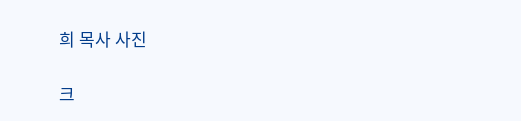희 목사 사진

크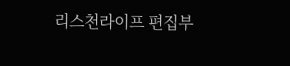리스천라이프 편집부